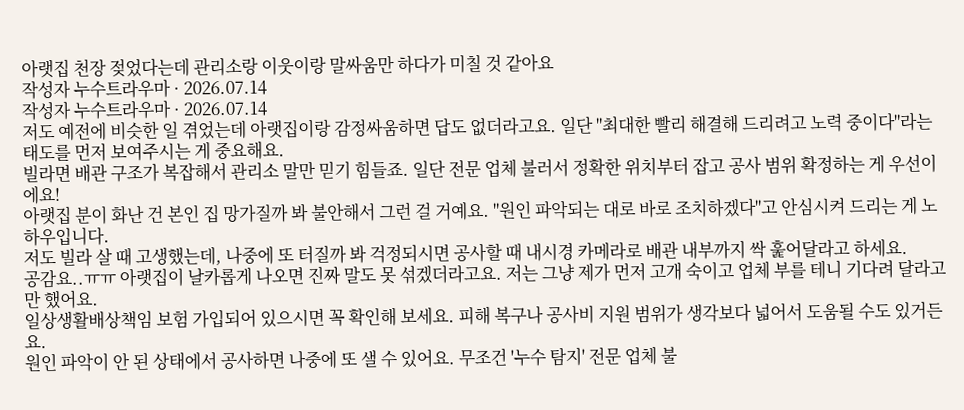아랫집 천장 젖었다는데 관리소랑 이웃이랑 말싸움만 하다가 미칠 것 같아요
작성자 누수트라우마 · 2026.07.14
작성자 누수트라우마 · 2026.07.14
저도 예전에 비슷한 일 겪었는데 아랫집이랑 감정싸움하면 답도 없더라고요. 일단 "최대한 빨리 해결해 드리려고 노력 중이다"라는 태도를 먼저 보여주시는 게 중요해요.
빌라면 배관 구조가 복잡해서 관리소 말만 믿기 힘들죠. 일단 전문 업체 불러서 정확한 위치부터 잡고 공사 범위 확정하는 게 우선이에요!
아랫집 분이 화난 건 본인 집 망가질까 봐 불안해서 그런 걸 거예요. "원인 파악되는 대로 바로 조치하겠다"고 안심시켜 드리는 게 노하우입니다.
저도 빌라 살 때 고생했는데, 나중에 또 터질까 봐 걱정되시면 공사할 때 내시경 카메라로 배관 내부까지 싹 훑어달라고 하세요.
공감요..ㅠㅠ 아랫집이 날카롭게 나오면 진짜 말도 못 섞겠더라고요. 저는 그냥 제가 먼저 고개 숙이고 업체 부를 테니 기다려 달라고만 했어요.
일상생활배상책임 보험 가입되어 있으시면 꼭 확인해 보세요. 피해 복구나 공사비 지원 범위가 생각보다 넓어서 도움될 수도 있거든요.
원인 파악이 안 된 상태에서 공사하면 나중에 또 샐 수 있어요. 무조건 '누수 탐지' 전문 업체 불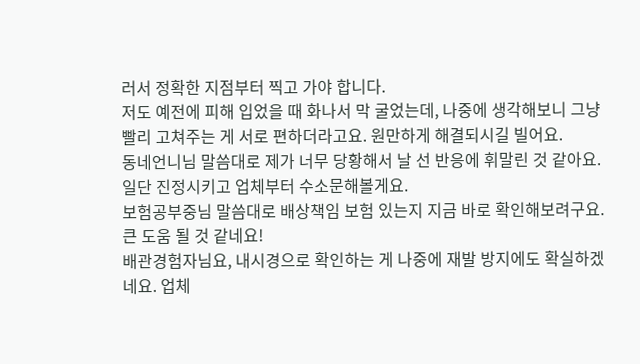러서 정확한 지점부터 찍고 가야 합니다.
저도 예전에 피해 입었을 때 화나서 막 굴었는데, 나중에 생각해보니 그냥 빨리 고쳐주는 게 서로 편하더라고요. 원만하게 해결되시길 빌어요.
동네언니님 말씀대로 제가 너무 당황해서 날 선 반응에 휘말린 것 같아요. 일단 진정시키고 업체부터 수소문해볼게요.
보험공부중님 말씀대로 배상책임 보험 있는지 지금 바로 확인해보려구요. 큰 도움 될 것 같네요!
배관경험자님요, 내시경으로 확인하는 게 나중에 재발 방지에도 확실하겠네요. 업체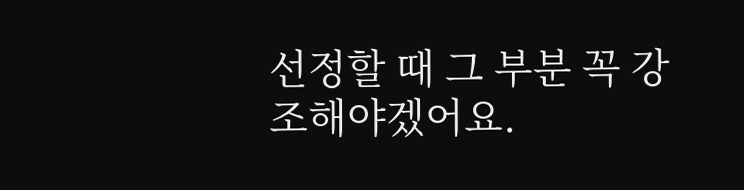선정할 때 그 부분 꼭 강조해야겠어요.